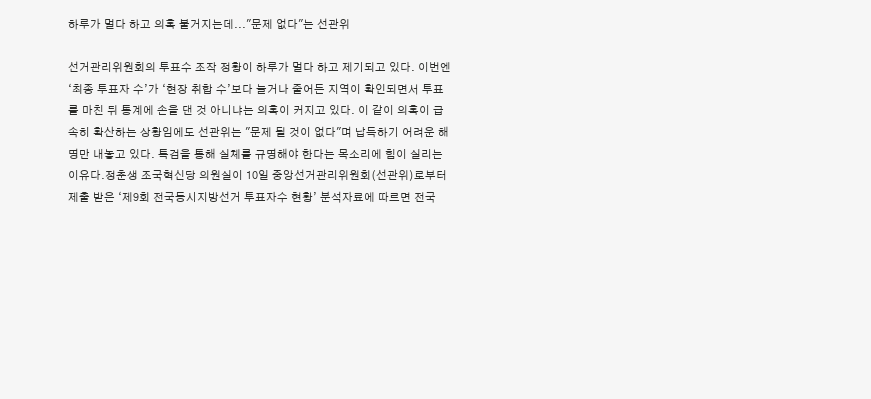하루가 멀다 하고 의혹 불거지는데..."문제 없다"는 선관위

선거관리위원회의 투표수 조작 정황이 하루가 멀다 하고 제기되고 있다. 이번엔 ‘최종 투표자 수’가 ‘현장 취합 수’보다 늘거나 줄어든 지역이 확인되면서 투표를 마친 뒤 통계에 손을 댄 것 아니냐는 의혹이 커지고 있다. 이 같이 의혹이 급속히 확산하는 상황임에도 선관위는 "문제 될 것이 없다"며 납득하기 어려운 해명만 내놓고 있다. 특검을 통해 실체를 규명해야 한다는 목소리에 힘이 실리는 이유다.정춘생 조국혁신당 의원실이 10일 중앙선거관리위원회(선관위)로부터 제출 받은 ‘제9회 전국동시지방선거 투표자수 현황’ 분석자료에 따르면 전국